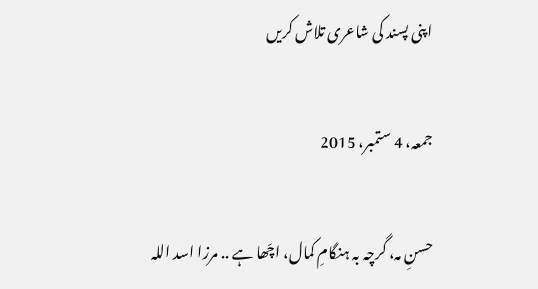اپنی پسند کی شاعری تلاش کریں

جمعہ، 4 ستمبر، 2015

حسنِ مہ، گرچہ بہ ہنگامِ کمال، اچّھا ہے .. مرزا اسد اللہ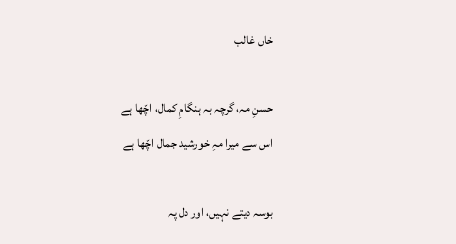خاں غالب

حسنِ مہ، گرچہ بہ ہنگامِ کمال، اچّھا ہے
اس سے میرا مہِ خورشید جمال اچّھا ہے

بوسہ دیتے نہیں، اور دل پہ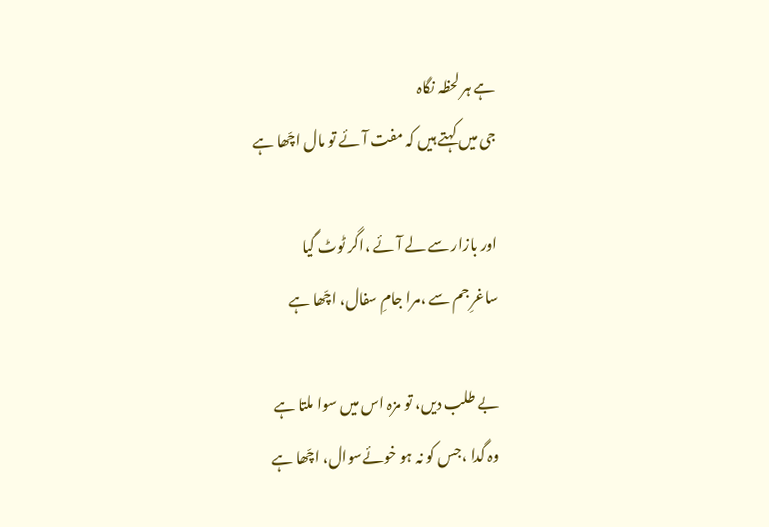ہے ہر لحظہ نگاہ
جی میں کہتے ہیں کہ مفت آئے تو مال اچّھا ہے

اور بازار سے لے آئے ،اگر ٹوٹ گیا
ساغرِ جم سے ،مرا جامِ سفال، اچّھا ہے

بے طلب دیں، تو مزہ اس میں سوا ملتا ہے
وہ گدا ،جس کو نہ ہو خوئےسوال، اچّھا ہے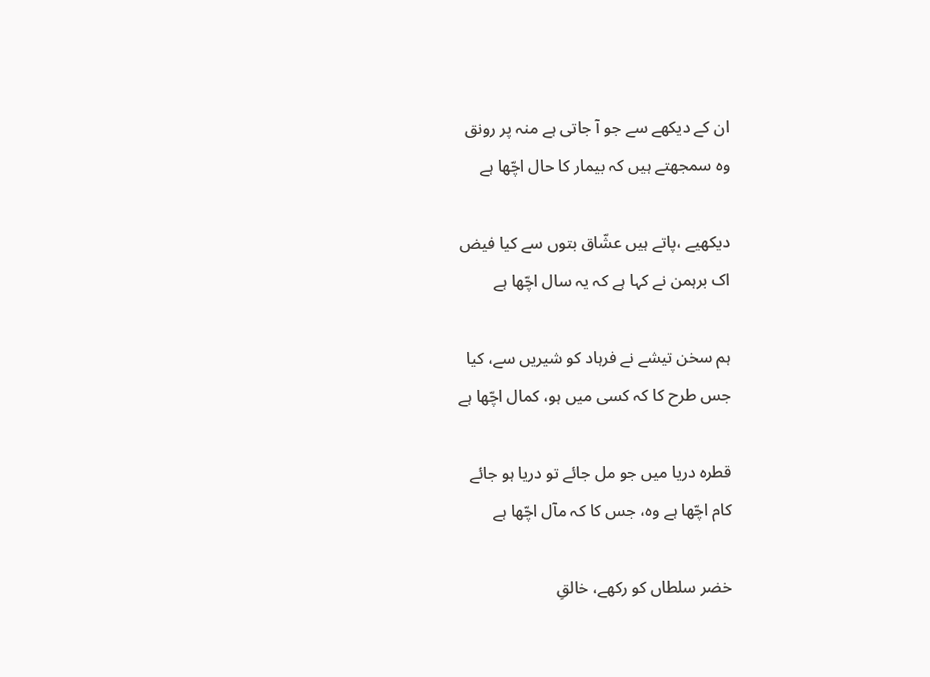ان کے دیکھے سے جو آ جاتی ہے منہ پر رونق
وہ سمجھتے ہیں کہ بیمار کا حال اچّھا ہے

دیکھیے ،پاتے ہیں عشّاق بتوں سے کیا فیض
اک برہمن نے کہا ہے کہ یہ سال اچّھا ہے

ہم سخن تیشے نے فرہاد کو شیریں سے، کیا
جس طرح کا کہ کسی میں ہو، کمال اچّھا ہے

قطرہ دریا میں جو مل جائے تو دریا ہو جائے
کام اچّھا ہے وہ، جس کا کہ مآل اچّھا ہے

خضر سلطاں کو رکھے، خالقِ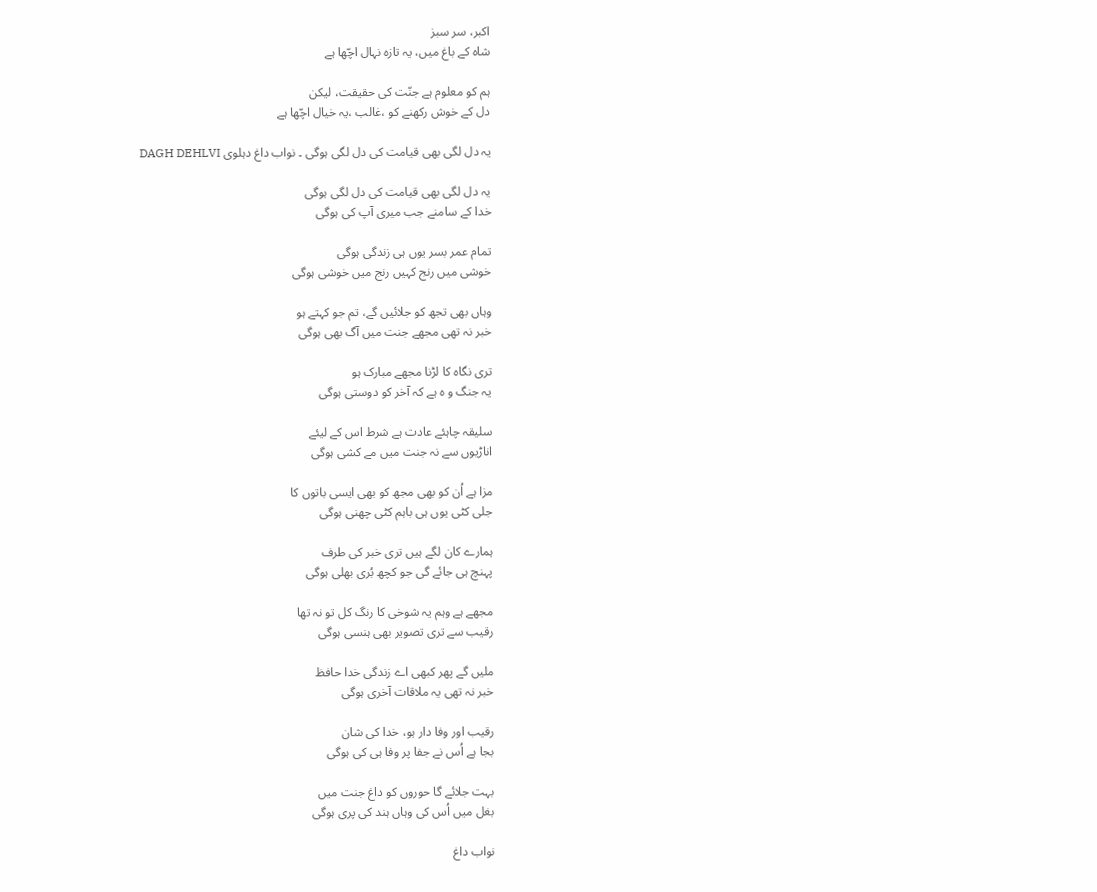اکبر، سر سبز
شاہ کے باغ میں، یہ تازہ نہال اچّھا ہے

ہم کو معلوم ہے جنّت کی حقیقت، لیکن
دل کے خوش رکھنے کو ،غالب ،یہ خیال اچّھا ہے

یہ دل لگی بھی قیامت کی دل لگی ہوگی ۔ نواب داغ دہلوی DAGH DEHLVI

یہ دل لگی بھی قیامت کی دل لگی ہوگی
خدا کے سامنے جب میری آپ کی ہوگی

تمام عمر بسر یوں ہی زندگی ہوگی
خوشی میں رنج کہیں رنج میں خوشی ہوگی

وہاں بھی تجھ کو جلائیں گے، تم جو کہتے ہو
خبر نہ تھی مجھے جنت میں آگ بھی ہوگی

تری نگاہ کا لڑنا مجھے مبارک ہو
یہ جنگ و ہ ہے کہ آخر کو دوستی ہوگی

سلیقہ چاہئے عادت ہے شرط اس کے لیئے
اناڑیوں سے نہ جنت میں مے کشی ہوگی

مزا ہے اُن کو بھی مجھ کو بھی ایسی باتوں کا
جلی کٹی یوں ہی باہم کٹی چھنی ہوگی

ہمارے کان لگے ہیں تری خبر کی طرف
پہنچ ہی جائے گی جو کچھ بُری بھلی ہوگی

مجھے ہے وہم یہ شوخی کا رنگ کل تو نہ تھا
رقیب سے تری تصویر بھی ہنسی ہوگی

ملیں گے پھر کبھی اے زندگی خدا حافظ
خبر نہ تھی یہ ملاقات آخری ہوگی

رقیب اور وفا دار ہو، خدا کی شان
بجا ہے اُس نے جفا پر وفا ہی کی ہوگی

بہت جلائے گا حوروں کو داغ جنت میں
بغل میں اُس کی وہاں ہند کی پری ہوگی

نواب داغ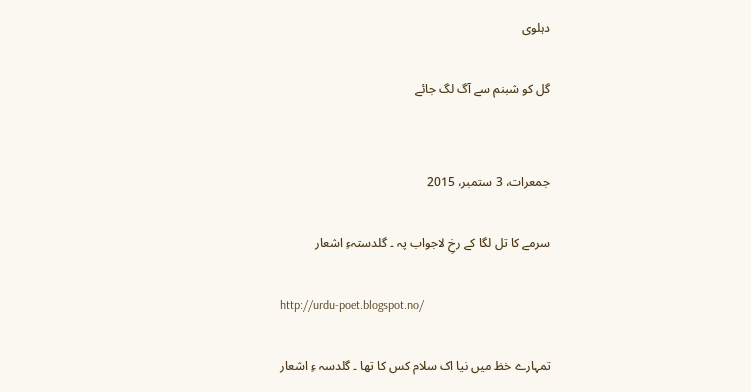دہلوی

گل کو شبنم سے آگ لگ جائے


جمعرات، 3 ستمبر، 2015

سرمے کا تل لگا کے رخِ لاجواب پہ ۔ گلدستہءِ اشعار

http://urdu-poet.blogspot.no/

تمہارے خظ میں نیا اک سلام کس کا تھا ۔ گلدسہ ءِ اشعار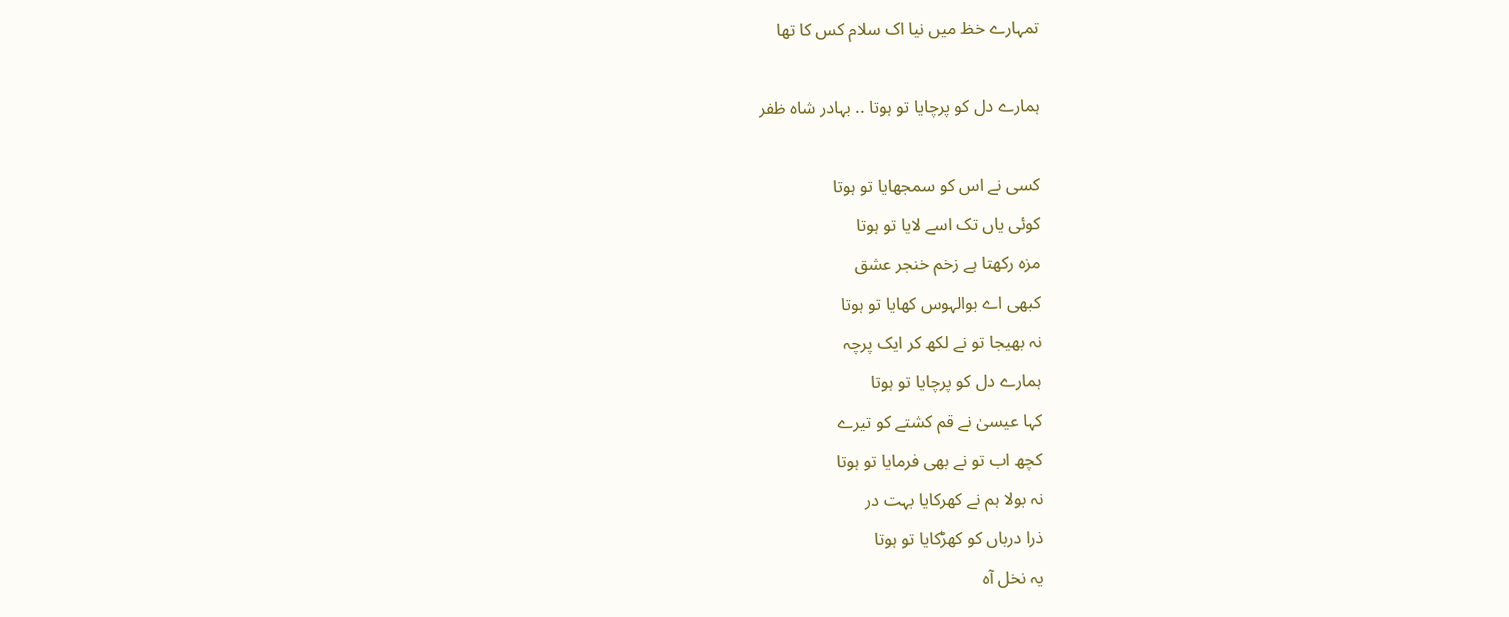تمہارے خظ میں نیا اک سلام کس کا تھا

ہمارے دل کو پرچایا تو ہوتا .. بہادر شاہ ظفر

کسی نے اس کو سمجھایا تو ہوتا
کوئی یاں تک اسے لایا تو ہوتا
مزہ رکھتا ہے زخم خنجر عشق
کبھی اے بوالہوس کھایا تو ہوتا
نہ بھیجا تو نے لکھ کر ایک پرچہ
ہمارے دل کو پرچایا تو ہوتا
کہا عیسیٰ نے قم کشتے کو تیرے
کچھ اب تو نے بھی فرمایا تو ہوتا
نہ بولا ہم نے کھرکایا بہت در
ذرا درباں کو کھڑکایا تو ہوتا
یہ نخل آہ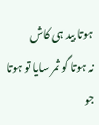ہوتا بید ہی کاش
نہ ہوتا گو ثمر سایا تو ہوتا
جو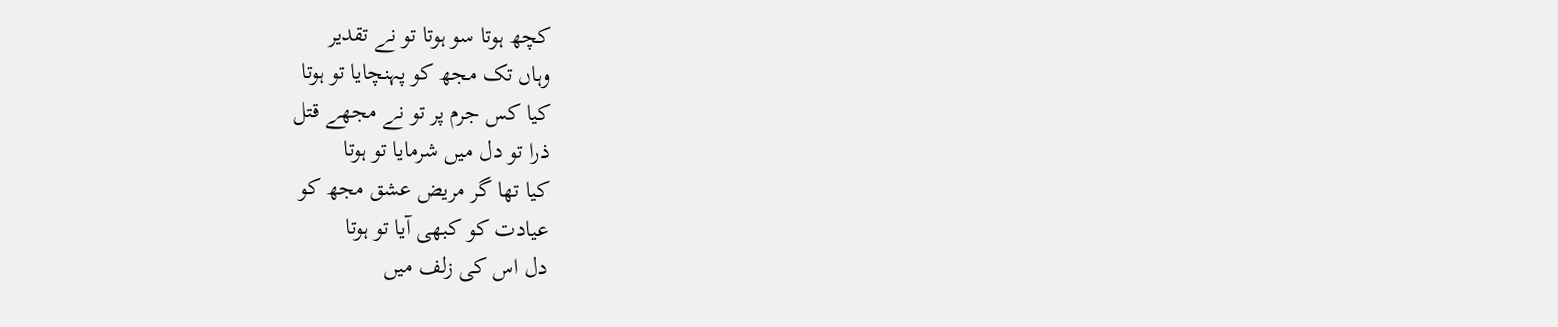کچھ ہوتا سو ہوتا تو نے تقدیر
وہاں تک مجھ کو پہنچایا تو ہوتا
کیا کس جرم پر تو نے مجھے قتل
ذرا تو دل میں شرمایا تو ہوتا
کیا تھا گر مریض عشق مجھ کو
عیادت کو کبھی آیا تو ہوتا
دل اس کی زلف میں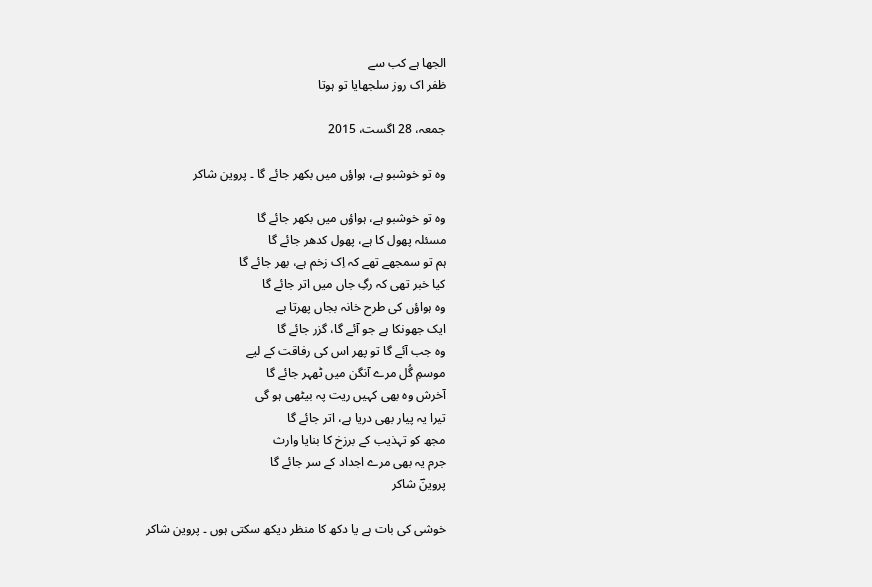الجھا ہے کب سے
ظفر اک روز سلجھایا تو ہوتا

جمعہ، 28 اگست، 2015

وہ تو خوشبو ہے، ہواؤں میں بکھر جائے گا ۔ پروین شاکر

وہ تو خوشبو ہے، ہواؤں میں بکھر جائے گا
مسئلہ پھول کا ہے، پھول کدھر جائے گا
ہم تو سمجھے تھے کہ اِک زخم ہے، بھر جائے گا
کیا خبر تھی کہ رگِ جاں میں اتر جائے گا
وہ ہواؤں کی طرح خانہ بجاں پھرتا ہے
ایک جھونکا ہے جو آئے گا، گزر جائے گا
وہ جب آئے گا تو پھر اس کی رفاقت کے لیے
موسمِ گُل مرے آنگن میں ٹھہر جائے گا
آخرش وہ بھی کہیں ریت پہ بیٹھی ہو گی
تیرا یہ پیار بھی دریا ہے، اتر جائے گا
مجھ کو تہذیب کے برزخ کا بنایا وارث
جرم یہ بھی مرے اجداد کے سر جائے گا
پروینؔ شاکر

خوشی کی بات ہے یا دکھ کا منظر دیکھ سکتی ہوں ۔ پروین شاکر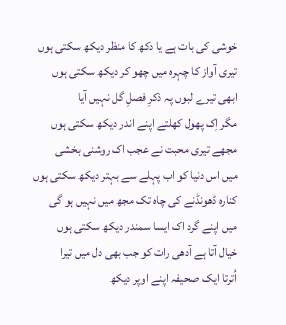خوشی کی بات ہے یا دکھ کا منظر دیکھ سکتی ہوں
تیری آواز کا چہرہ میں چھو کر دیکھ سکتی ہوں
ابھی تیرے لبوں پہ ذکرِ فصلِ گل نہیں آیا
مگر اِک پھول کھلتے اپنے اندر دیکھ سکتی ہوں
مجھے تیری محبت نے عجب اک روشنی بخشی
میں اس دنیا کو اب پہلے سے بہتر دیکھ سکتی ہوں
کنارہ ڈھونڈنے کی چاہ تک مجھ میں نہیں ہو گی
میں اپنے گرد اک ایسا سمندر دیکھ سکتی ہوں
خیال آتا ہے آدھی رات کو جب بھی دل میں تیرا
اُترتا ایک صحیفہ اپنے اوپر دیکھ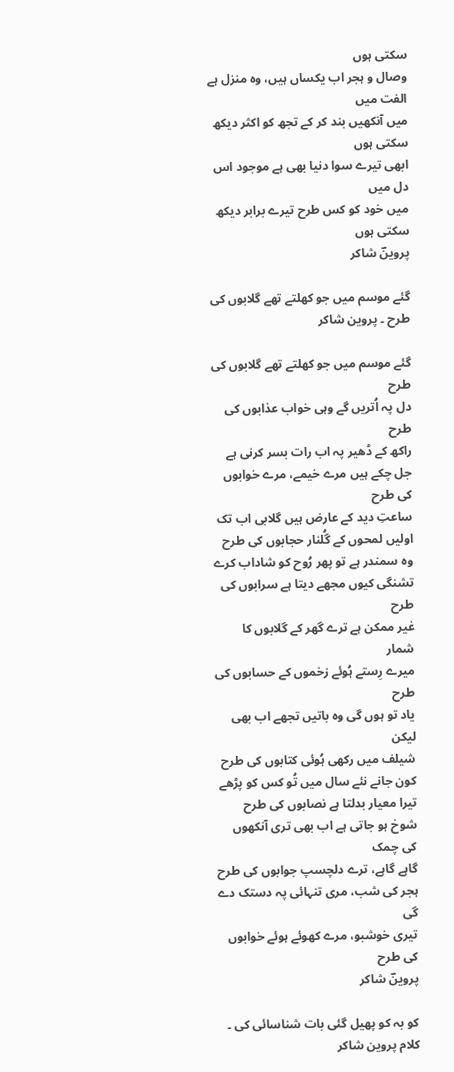سکتی ہوں
وصال و ہجر اب یکساں ہیں، وہ منزل ہے الفت میں
میں آنکھیں بند کر کے تجھ کو اکثر دیکھ سکتی ہوں
ابھی تیرے سوا دنیا بھی ہے موجود اس دل میں
میں خود کو کس طرح تیرے برابر دیکھ سکتی ہوں
پروینؔ شاکر

گئے موسم میں جو کھلتے تھے گلابوں کی طرح ۔ پروین شاکر

گئے موسم میں جو کھلتے تھے گلابوں کی طرح
دل پہ اُتریں گے وہی خواب عذابوں کی طرح
راکھ کے ڈھیر پہ اب رات بسر کرنی ہے
جل چکے ہیں مرے خیمے، مرے خوابوں کی طرح
ساعتِ دید کے عارض ہیں گلابی اب تک
اولیں لمحوں کے گُلنار حجابوں کی طرح
وہ سمندر ہے تو پھر رُوح کو شاداب کرے
تشنگی کیوں مجھے دیتا ہے سرابوں کی طرح
غیر ممکن ہے ترے گھر کے گلابوں کا شمار
میرے رِستے ہُوئے زخموں کے حسابوں کی طرح
یاد تو ہوں گی وہ باتیں تجھے اب بھی لیکن
شیلف میں رکھی ہُوئی کتابوں کی طرح
کون جانے نئے سال میں تُو کس کو پڑھے
تیرا معیار بدلتا ہے نصابوں کی طرح
شوخ ہو جاتی ہے اب بھی تری آنکھوں کی چمک
گاہے گاہے، ترے دلچسپ جوابوں کی طرح
ہجر کی شب، مری تنہائی پہ دستک دے گی
تیری خوشبو، مرے کھوئے ہوئے خوابوں کی طرح
پروینؔ شاکر

کو بہ کو پھیل گئی بات شناسائی کی ۔ کلام پروین شاکر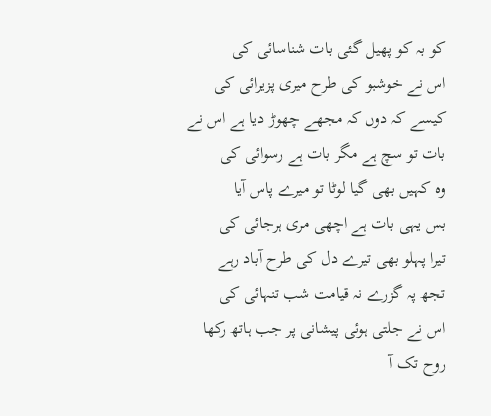کو بہ کو پھیل گئی بات شناسائی کی
اس نے خوشبو کی طرح میری پزیرائی کی
کیسے کہ دوں کہ مجھے چھوڑ دیا ہے اس نے
بات تو سچ ہے مگر بات ہے رسوائی کی
وہ کہیں بھی گیا لوٹا تو میرے پاس آیا
بس یہی بات ہے اچھی مری ہرجائی کی
تیرا پہلو بھی تیرے دل کی طرح آباد رہے
تجھ پہ گزرے نہ قیامت شب تنہائی کی
اس نے جلتی ہوئی پیشانی پر جب ہاتھ رکھا
روح تک آ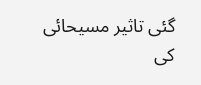گئی تاثیر مسیحائی کی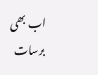اب بھی برسات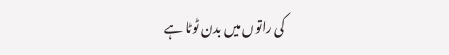کی راتوں میں بدن ٹوٹا ہے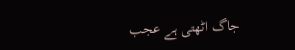جاگ اٹھتی ہے عجب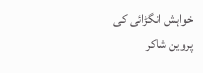خواہش انگڑائی کی
پروین شاکر